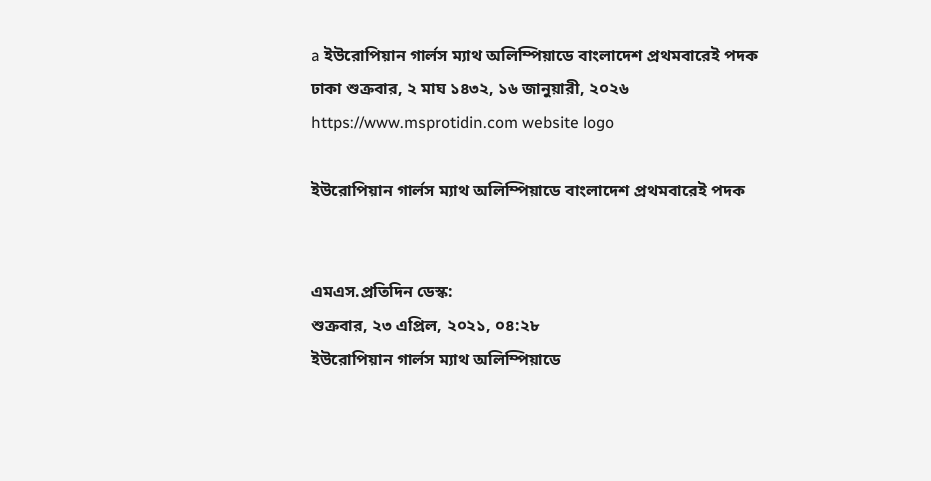a ইউরোপিয়ান গার্লস ম্যাথ অলিম্পিয়াডে বাংলাদেশ প্রথমবারেই পদক
ঢাকা শুক্রবার, ২ মাঘ ১৪৩২, ১৬ জানুয়ারী, ২০২৬
https://www.msprotidin.com website logo

ইউরোপিয়ান গার্লস ম্যাথ অলিম্পিয়াডে বাংলাদেশ প্রথমবারেই পদক


এমএস.প্রতিদিন ডেস্ক:
শুক্রবার, ২৩ এপ্রিল, ২০২১, ০৪:২৮
ইউরোপিয়ান গার্লস ম্যাথ অলিম্পিয়াডে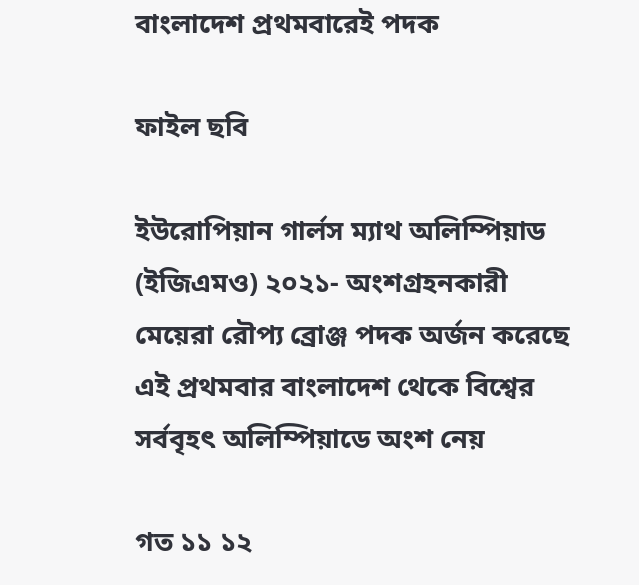বাংলাদেশ প্রথমবারেই পদক

ফাইল ছবি

ইউরোপিয়ান গার্লস ম্যাথ অলিম্পিয়াড (ইজিএমও) ২০২১- অংশগ্রহনকারী মেয়েরা রৌপ্য ব্রোঞ্জ পদক অর্জন করেছে এই প্রথমবার বাংলাদেশ থেকে বিশ্বের সর্ববৃহৎ অলিম্পিয়াডে অংশ নেয়

গত ১১ ১২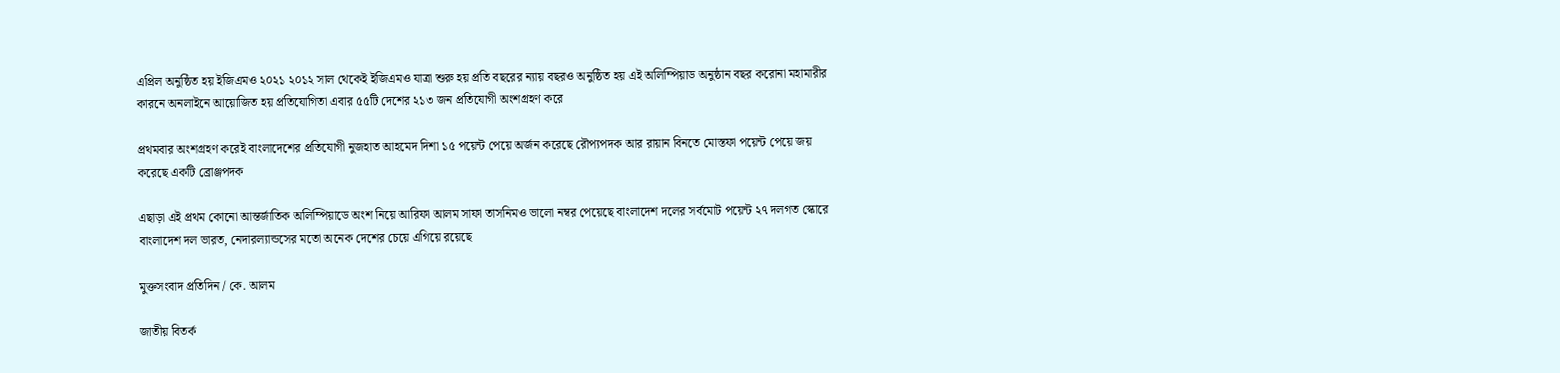এপ্রিল অনুষ্ঠিত হয় ইজিএমও ২০২১ ২০১২ সাল থেকেই ইজিএমও যাত্রা শুরু হয় প্রতি বছরের ন্যায় বছরও অনুষ্ঠিত হয় এই অলিম্পিয়াড অনুষ্ঠান বছর করোনা মহামারীর কারনে অনলাইনে আয়োজিত হয় প্রতিযোগিতা এবার ৫৫টি দেশের ২১৩ জন প্রতিযোগী অংশগ্রহণ করে

প্রথমবার অংশগ্রহণ করেই বাংলাদেশের প্রতিযোগী নুজহাত আহমেদ দিশা ১৫ পয়েন্ট পেয়ে অর্জন করেছে রৌপ্যপদক আর রায়ান বিনতে মোস্তফা পয়েন্ট পেয়ে জয় করেছে একটি ব্রোঞ্জপদক

এছাড়া এই প্রথম কোনো আন্তর্জাতিক অলিম্পিয়াডে অংশ নিয়ে আরিফা আলম সাফা তাসনিমও ভালো নম্বর পেয়েছে বাংলাদেশ দলের সর্বমোট পয়েন্ট ২৭ দলগত স্কোরে বাংলাদেশ দল ভারত, নেদারল্যান্ডসের মতো অনেক দেশের চেয়ে এগিয়ে রয়েছে

মুক্তসংবাদ প্রতিদিন / কে. আলম

জাতীয় বিতর্ক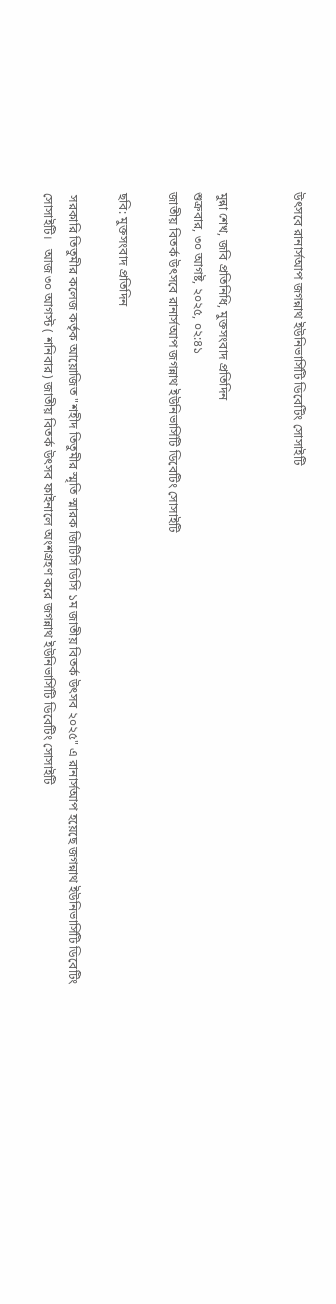উৎসবে রানার্সআপ জগন্নাথ ইউনিভার্সিটি ডিবেটিং সোসাইটি


মুন্না শেখ, জবি প্রতিনিধি, মুক্তসংবাদ প্রতিদিন
শুক্রবার, ৩০ আগষ্ট, ২০২৫, ০২:৪১
জাতীয় বিতর্ক উৎসবে রানার্সআপ জগন্নাথ ইউনিভার্সিটি ডিবেটিং সোসাইটি

ছবি: মুক্তসংবাদ প্রতিদিন

 সরকারি তিতুমীর কলেজ কর্তৃক আয়োজিত "শহীদ তিতুমীর স্মৃতি স্মারক জিটিসি ডিসি ১ম জাতীয় বিতর্ক উৎসব ২০২৫" এ রানার্সআপ হয়েছে জগন্নাথ ইউনিভার্সিটি ডিবেটিং সোসাইটি।   আজ ৩০ আগস্ট ( শনিবার) জাতীয় বিতর্ক উৎসব ফাইনালে অংশগ্রহণ করে জগন্নাথ ইউনিভার্সিটি ডিবেটিং সোসাইটি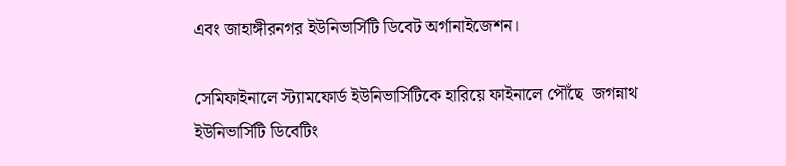এবং জাহাঙ্গীরনগর ইউনিভার্সিটি ডিবেট অর্গানাইজেশন।

সেমিফাইনালে স্ট্যামফোর্ড ইউনিভার্সিটিকে হারিয়ে ফাইনালে পৌঁছে  জগন্নাথ ইউনিভার্সিটি ডিবেটিং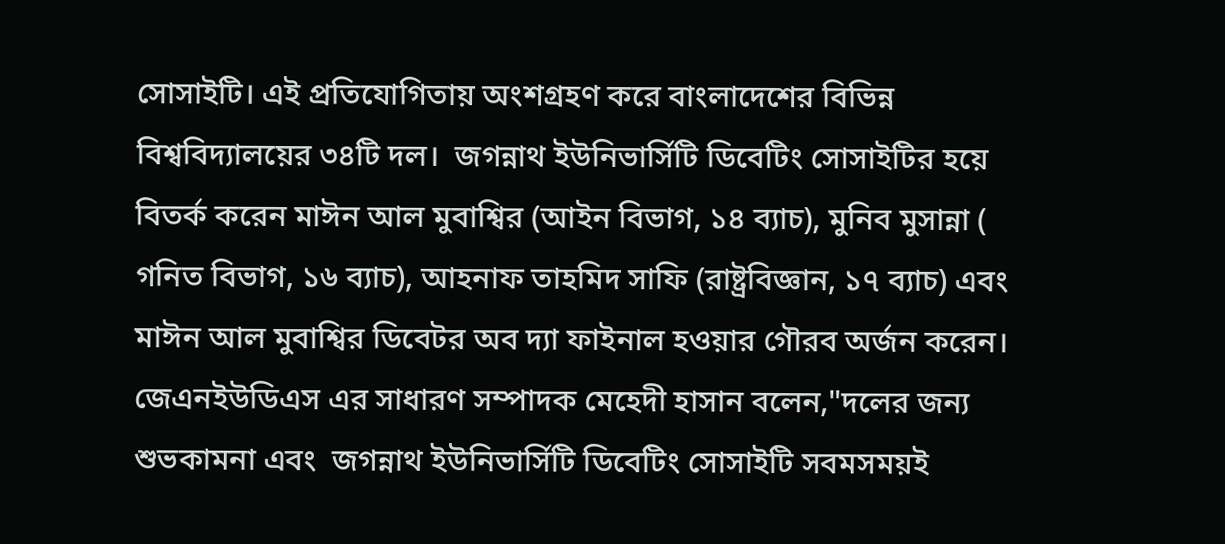সোসাইটি। এই প্রতিযোগিতায় অংশগ্রহণ করে বাংলাদেশের বিভিন্ন বিশ্ববিদ্যালয়ের ৩৪টি দল।  জগন্নাথ ইউনিভার্সিটি ডিবেটিং সোসাইটির হয়ে বিতর্ক করেন মাঈন আল মুবাশ্বির (আইন বিভাগ, ১৪ ব্যাচ), মুনিব মুসান্না ( গনিত বিভাগ, ১৬ ব্যাচ), আহনাফ তাহমিদ সাফি (রাষ্ট্রবিজ্ঞান, ১৭ ব্যাচ) এবং মাঈন আল মুবাশ্বির ডিবেটর অব দ্যা ফাইনাল হওয়ার গৌরব অর্জন করেন।  জেএনইউডিএস এর সাধারণ সম্পাদক মেহেদী হাসান বলেন,"দলের জন্য শুভকামনা এবং  জগন্নাথ ইউনিভার্সিটি ডিবেটিং সোসাইটি সবমসময়ই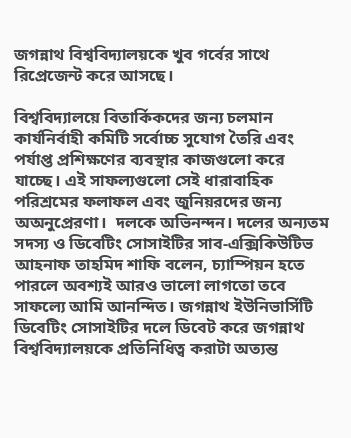জগন্নাথ বিশ্ববিদ্যালয়কে খুব গর্বের সাথে রিপ্রেজেন্ট করে আসছে।

বিশ্ববিদ্যালয়ে বিতার্কিকদের জন্য চলমান কার্যনির্বাহী কমিটি সর্বোচ্চ সুযোগ তৈরি এবং পর্যাপ্ত প্রশিক্ষণের ব্যবস্থার কাজগুলো করে যাচ্ছে। এই সাফল্যগুলো সেই ধারাবাহিক পরিশ্রমের ফলাফল এবং জুনিয়রদের জন্য অঅনুপ্রেরণা।  দলকে অভিনন্দন। দলের অন্যতম সদস্য ও ডিবেটিং সোসাইটির সাব-এক্সিকিউটিভ আহনাফ তাহমিদ শাফি বলেন, চ্যাম্পিয়ন হতে পারলে অবশ্যই আরও ভালো লাগতো তবে সাফল্যে আমি আনন্দিত। জগন্নাথ ইউনিভার্সিটি ডিবেটিং সোসাইটির দলে ডিবেট করে জগন্নাথ বিশ্ববিদ্যালয়কে প্রতিনিধিত্ব করাটা অত্যন্ত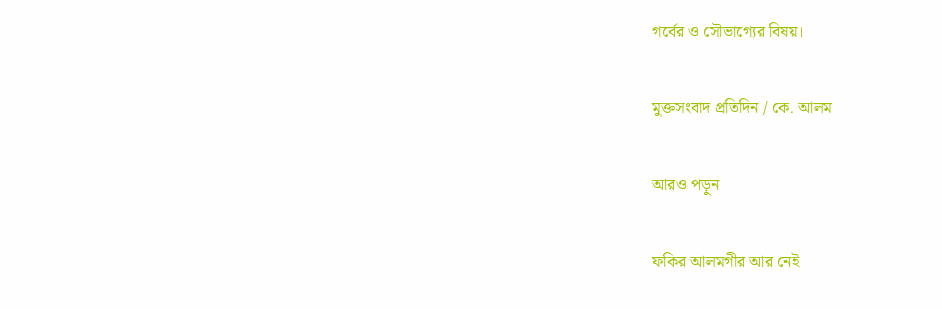গর্বের ও সৌভাগ্যের বিষয়।

মুক্তসংবাদ প্রতিদিন / কে. আলম

আরও পড়ুন

ফকির আলমগীর আর নেই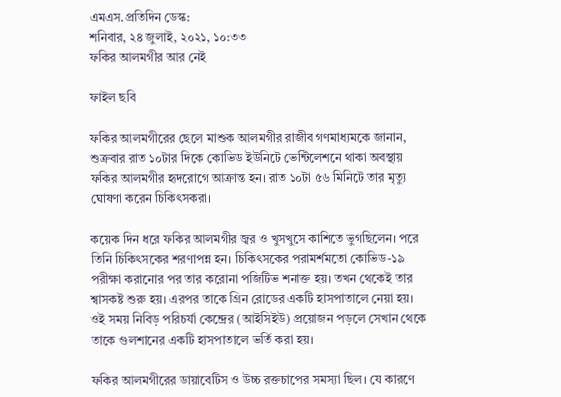এমএস.প্রতিদিন ডেস্ক:
শনিবার, ২৪ জুলাই, ২০২১, ১০:৩৩
ফকির আলমগীর আর নেই

ফাইল ছবি

ফকির আলমগীরের ছেলে মাশুক আলমগীর রাজীব গণমাধ্যমকে জানান, শুক্রবার রাত ১০টার দিকে কোভিড ইউনিটে ভেন্টিলেশনে থাকা অবস্থায় ফকির আলমগীর হৃদরোগে আক্রান্ত হন। রাত ১০টা ৫৬ মিনিটে তার মৃত্যু ঘোষণা করেন চিকিৎসকরা।

কয়েক দিন ধরে ফকির আলমগীর জ্বর ও খুসখুসে কাশিতে ভুগছিলেন। পরে তিনি চিকিৎসকের শরণাপন্ন হন। চিকিৎসকের পরামর্শমতো কোভিড-১৯ পরীক্ষা করানোর পর তার করোনা পজিটিভ শনাক্ত হয়। তখন থেকেই তার শ্বাসকষ্ট শুরু হয়। এরপর তাকে গ্রিন রোডের একটি হাসপাতালে নেয়া হয়। ওই সময় নিবিড় পরিচর্যা কেন্দ্রের (আইসিইউ) প্রয়োজন পড়লে সেখান থেকে তাকে গুলশানের একটি হাসপাতালে ভর্তি করা হয়।

ফকির আলমগীরের ডায়াবেটিস ও উচ্চ রক্তচাপের সমস্যা ছিল। যে কারণে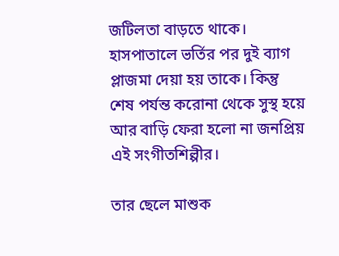জটিলতা বাড়তে থাকে। হাসপাতালে ভর্তির পর দুই ব্যাগ প্লাজমা দেয়া হয় তাকে। কিন্তু শেষ পর্যন্ত করোনা থেকে সুস্থ হয়ে আর বাড়ি ফেরা হলো না জনপ্রিয় এই সংগীতশিল্পীর।

তার ছেলে মাশুক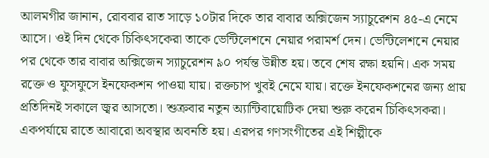আলমগীর জানান, রোববার রাত সাড়ে ১০টার দিকে তার বাবার অক্সিজেন স্যাচুরেশন ৪৫-এ নেমে আসে। ওই দিন থেকে চিকিৎসকেরা তাকে ভেন্টিলেশনে নেয়ার পরামর্শ দেন। ভেন্টিলেশনে নেয়ার পর থেকে তার বাবার অক্সিজেন স্যাচুরেশন ৯০ পর্যন্ত উন্নীত হয়। তবে শেষ রক্ষা হয়নি। এক সময় রক্তে ও ফুসফুসে ইনফেকশন পাওয়া যায়। রক্তচাপ খুবই নেমে যায়। রক্তে ইনফেকশনের জন্য প্রায় প্রতিদিনই সকালে জ্বর আসতো। শুক্রবার নতুন অ্যান্টিবায়োটিক দেয়া শুরু করেন চিকিৎসকরা। একপর্যায়ে রাতে আবারো অবস্থার অবনতি হয়। এরপর গণসংগীতের এই শিল্পীকে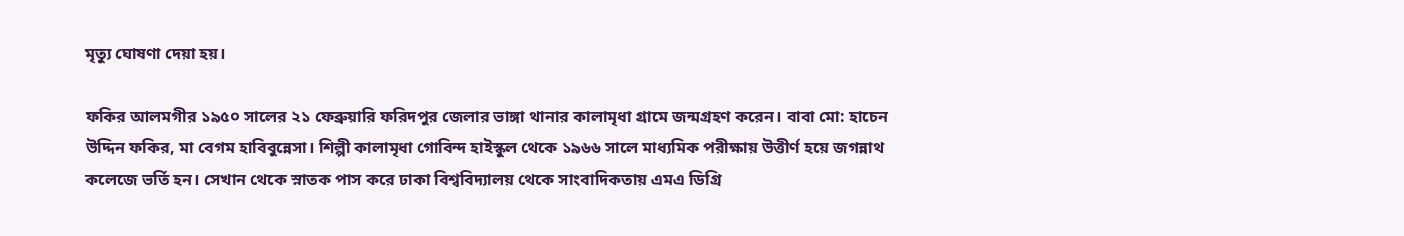মৃত্যু ঘোষণা দেয়া হয়।

ফকির আলমগীর ১৯৫০ সালের ২১ ফেব্রুয়ারি ফরিদপুর জেলার ভাঙ্গা থানার কালামৃধা গ্রামে জন্মগ্রহণ করেন। বাবা মো: হাচেন উদ্দিন ফকির, মা বেগম হাবিবুন্নেসা। শিল্পী কালামৃধা গোবিন্দ হাইস্কুল থেকে ১৯৬৬ সালে মাধ্যমিক পরীক্ষায় উত্তীর্ণ হয়ে জগন্নাথ কলেজে ভর্তি হন। সেখান থেকে স্নাতক পাস করে ঢাকা বিশ্ববিদ্যালয় থেকে সাংবাদিকতায় এমএ ডিগ্রি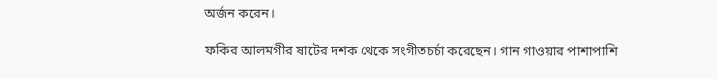অর্জন করেন।

ফকির আলমগীর ষাটের দশক থেকে সংগীতচর্চা করেছেন। গান গাওয়ার পাশাপাশি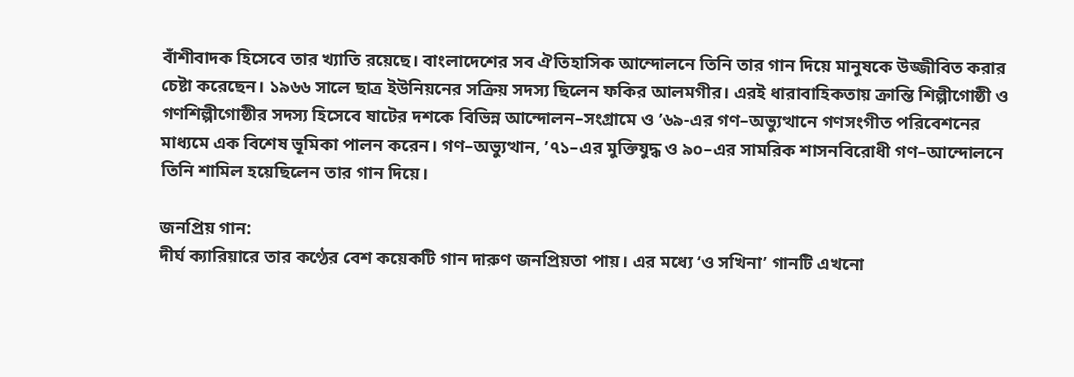বাঁশীবাদক হিসেবে তার খ্যাতি রয়েছে। বাংলাদেশের সব ঐতিহাসিক আন্দোলনে তিনি তার গান দিয়ে মানুষকে উজ্জীবিত করার চেষ্টা করেছেন। ১৯৬৬ সালে ছাত্র ইউনিয়নের সক্রিয় সদস্য ছিলেন ফকির আলমগীর। এরই ধারাবাহিকতায় ক্রান্তি শিল্পীগোষ্ঠী ও গণশিল্পীগোষ্ঠীর সদস্য হিসেবে ষাটের দশকে বিভিন্ন আন্দোলন–সংগ্রামে ও ’৬৯-এর গণ–অভ্যুত্থানে গণসংগীত পরিবেশনের মাধ্যমে এক বিশেষ ভূমিকা পালন করেন। গণ–অভ্যুত্থান, ’৭১–এর মুক্তিযুদ্ধ ও ৯০–এর সামরিক শাসনবিরোধী গণ–আন্দোলনে তিনি শামিল হয়েছিলেন তার গান দিয়ে।

জনপ্রিয় গান:
দীর্ঘ ক্যারিয়ারে তার কণ্ঠের বেশ কয়েকটি গান দারুণ জনপ্রিয়তা পায়। এর মধ্যে ‘ও সখিনা’ গানটি এখনো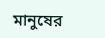মানুষের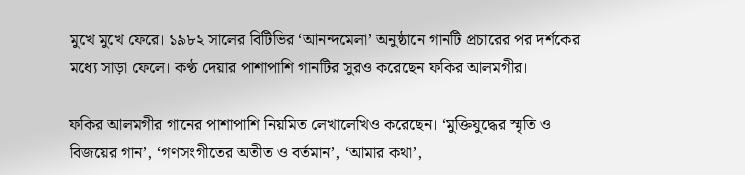মুখে মুখে ফেরে। ১৯৮২ সালের বিটিভির ‘আনন্দমেলা’ অনুষ্ঠানে গানটি প্রচারের পর দর্শকের মধ্যে সাড়া ফেলে। কণ্ঠ দেয়ার পাশাপাশি গানটির সুরও করেছেন ফকির আলমগীর।

ফকির আলমগীর গানের পাশাপাশি নিয়মিত লেখালেখিও করেছেন। ‘মুক্তিযুদ্ধের স্মৃতি ও বিজয়ের গান’, ‘গণসংগীতের অতীত ও বর্তমান’, ‘আমার কথা’,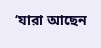‘যারা আছেন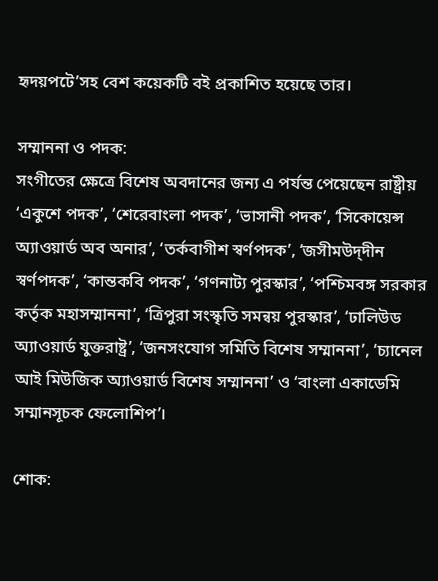হৃদয়পটে’সহ বেশ কয়েকটি বই প্রকাশিত হয়েছে তার।

সম্মাননা ও পদক:
সংগীতের ক্ষেত্রে বিশেষ অবদানের জন্য এ পর্যন্ত পেয়েছেন রাষ্ট্রীয় ‘একুশে পদক’, ‘শেরেবাংলা পদক’, ‘ভাসানী পদক’, ‘সিকোয়েন্স অ্যাওয়ার্ড অব অনার’, ‘তর্কবাগীশ স্বর্ণপদক’, ‘জসীমউদ্‌দীন স্বর্ণপদক’, ‘কান্তকবি পদক’, ‘গণনাট্য পুরস্কার’, ‘পশ্চিমবঙ্গ সরকার কর্তৃক মহাসম্মাননা’, ‘ত্রিপুরা সংস্কৃতি সমন্বয় পুরস্কার’, ‘ঢালিউড অ্যাওয়ার্ড যুক্তরাষ্ট্র’, ‘জনসংযোগ সমিতি বিশেষ সম্মাননা’, ‘চ্যানেল আই মিউজিক অ্যাওয়ার্ড বিশেষ সম্মাননা’ ও ‘বাংলা একাডেমি সম্মানসূচক ফেলোশিপ’।

শোক: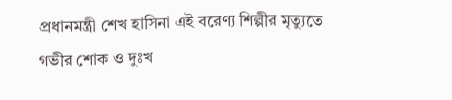প্রধানমন্ত্রী শেখ হাসিনা এই বরেণ্য শিল্পীর মৃত্যুতে গভীর শোক ও দুঃখ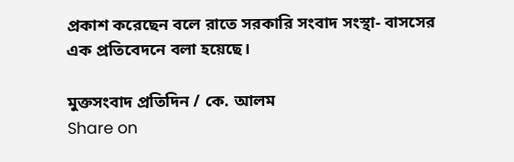প্রকাশ করেছেন বলে রাতে সরকারি সংবাদ সংস্থা- বাসসের এক প্রতিবেদনে বলা হয়েছে।

মুক্তসংবাদ প্রতিদিন / কে. আলম
Share on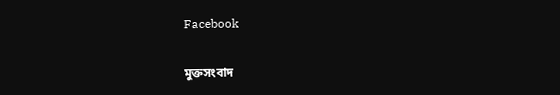Facebook

মুক্তসংবাদ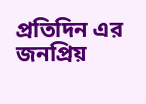প্রতিদিন এর জনপ্রিয়